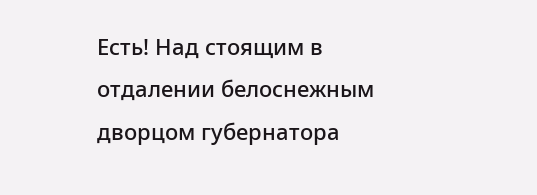Есть! Над стоящим в отдалении белоснежным дворцом губернатора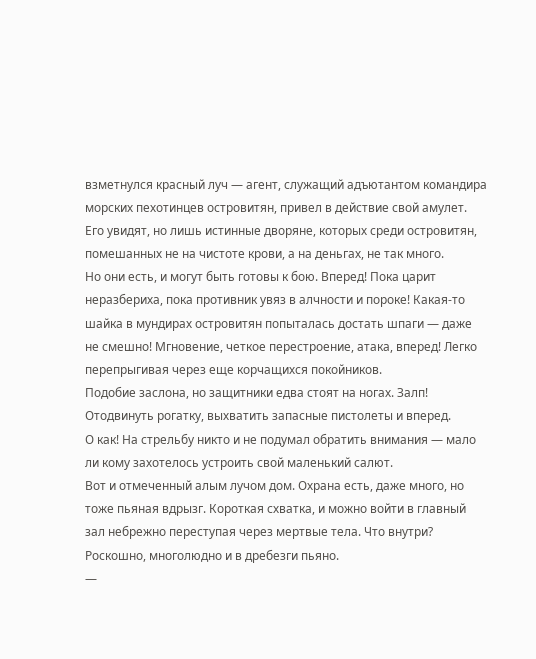взметнулся красный луч — агент, служащий адъютантом командира морских пехотинцев островитян, привел в действие свой амулет. Его увидят, но лишь истинные дворяне, которых среди островитян, помешанных не на чистоте крови, а на деньгах, не так много.
Но они есть, и могут быть готовы к бою. Вперед! Пока царит неразбериха, пока противник увяз в алчности и пороке! Какая-то шайка в мундирах островитян попыталась достать шпаги — даже не смешно! Мгновение, четкое перестроение, атака, вперед! Легко перепрыгивая через еще корчащихся покойников.
Подобие заслона, но защитники едва стоят на ногах. Залп! Отодвинуть рогатку, выхватить запасные пистолеты и вперед.
О как! На стрельбу никто и не подумал обратить внимания — мало ли кому захотелось устроить свой маленький салют.
Вот и отмеченный алым лучом дом. Охрана есть, даже много, но тоже пьяная вдрызг. Короткая схватка, и можно войти в главный зал небрежно переступая через мертвые тела. Что внутри? Роскошно, многолюдно и в дребезги пьяно.
—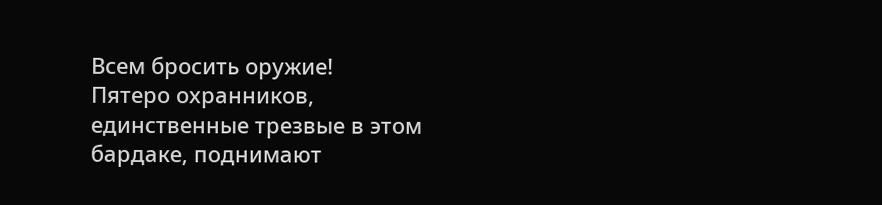Всем бросить оружие!
Пятеро охранников, единственные трезвые в этом бардаке, поднимают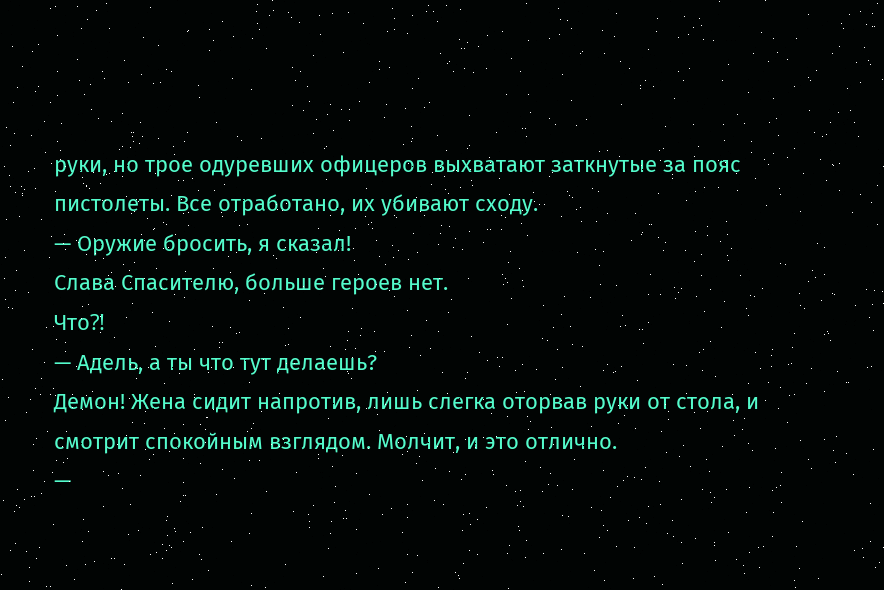руки, но трое одуревших офицеров выхватают заткнутые за пояс пистолеты. Все отработано, их убивают сходу.
— Оружие бросить, я сказал!
Слава Спасителю, больше героев нет.
Что⁈
— Адель, а ты что тут делаешь?
Демон! Жена сидит напротив, лишь слегка оторвав руки от стола, и смотрит спокойным взглядом. Молчит, и это отлично.
—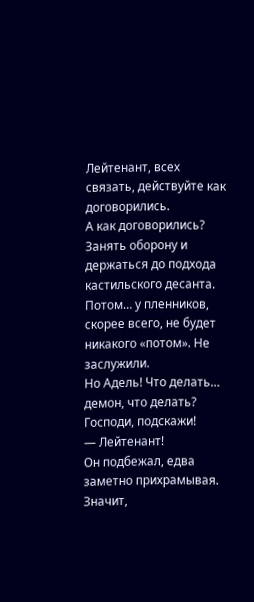Лейтенант, всех связать, действуйте как договорились.
А как договорились? Занять оборону и держаться до подхода кастильского десанта. Потом… у пленников, скорее всего, не будет никакого «потом». Не заслужили.
Но Адель! Что делать… демон, что делать? Господи, подскажи!
— Лейтенант!
Он подбежал, едва заметно прихрамывая. Значит,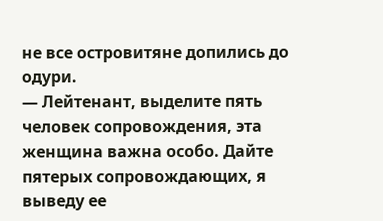не все островитяне допились до одури.
— Лейтенант, выделите пять человек сопровождения, эта женщина важна особо. Дайте пятерых сопровождающих, я выведу ее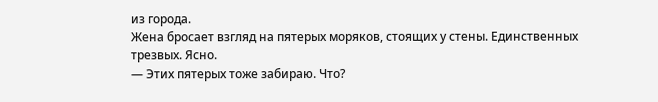из города.
Жена бросает взгляд на пятерых моряков, стоящих у стены. Единственных трезвых. Ясно.
— Этих пятерых тоже забираю. Что?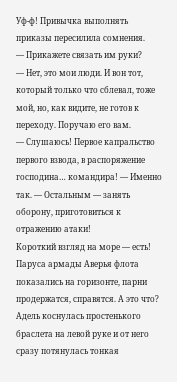Уф-ф! Привычка выполнять приказы пересилила сомнения.
— Прикажете связать им руки?
— Нет, это мои люди. И вон тот, который только что сблевал, тоже мой, но, как видите, не готов к переходу. Поручаю его вам.
— Слушаюсь! Первое капральство первого взвода, в распоряжение господина… командира! — Именно так. — Остальным — занять оборону, приготовиться к отражению атаки!
Короткий взгляд на море — есть! Паруса армады Аверья флота показались на горизонте, парни продержатся, справятся. А это что? Адель коснулась простенького браслета на левой руке и от него сразу потянулась тонкая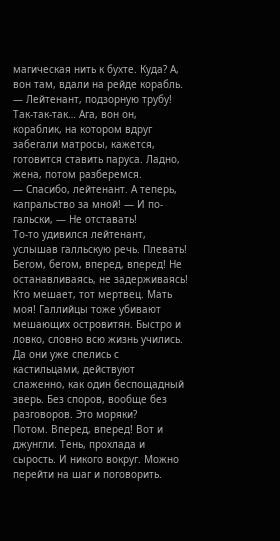магическая нить к бухте. Куда? А, вон там, вдали на рейде корабль.
— Лейтенант, подзорную трубу!
Так-так-так… Ага, вон он, кораблик, на котором вдруг забегали матросы, кажется, готовится ставить паруса. Ладно, жена, потом разберемся.
— Спасибо, лейтенант. А теперь, капральство за мной! — И по-гальски, — Не отставать!
То-то удивился лейтенант, услышав галльскую речь. Плевать!
Бегом, бегом, вперед, вперед! Не останавливаясь, не задерживаясь! Кто мешает, тот мертвец. Мать моя! Галлийцы тоже убивают мешающих островитян. Быстро и ловко, словно всю жизнь учились. Да они уже спелись с кастильцами, действуют слаженно, как один беспощадный зверь. Без споров, вообще без разговоров. Это моряки?
Потом. Вперед, вперед! Вот и джунгли. Тень, прохлада и сырость. И никого вокруг. Можно перейти на шаг и поговорить.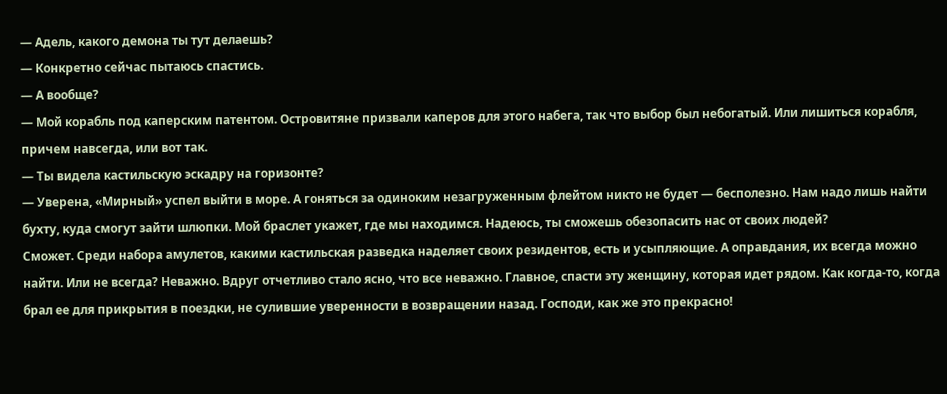— Адель, какого демона ты тут делаешь?
— Конкретно сейчас пытаюсь спастись.
— А вообще?
— Мой корабль под каперским патентом. Островитяне призвали каперов для этого набега, так что выбор был небогатый. Или лишиться корабля, причем навсегда, или вот так.
— Ты видела кастильскую эскадру на горизонте?
— Уверена, «Мирный» успел выйти в море. А гоняться за одиноким незагруженным флейтом никто не будет — бесполезно. Нам надо лишь найти бухту, куда смогут зайти шлюпки. Мой браслет укажет, где мы находимся. Надеюсь, ты сможешь обезопасить нас от своих людей?
Сможет. Среди набора амулетов, какими кастильская разведка наделяет своих резидентов, есть и усыпляющие. А оправдания, их всегда можно найти. Или не всегда? Неважно. Вдруг отчетливо стало ясно, что все неважно. Главное, спасти эту женщину, которая идет рядом. Как когда-то, когда брал ее для прикрытия в поездки, не сулившие уверенности в возвращении назад. Господи, как же это прекрасно!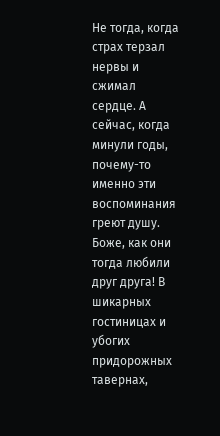Не тогда, когда страх терзал нервы и сжимал сердце. А сейчас, когда минули годы, почему-то именно эти воспоминания греют душу. Боже, как они тогда любили друг друга! В шикарных гостиницах и убогих придорожных тавернах,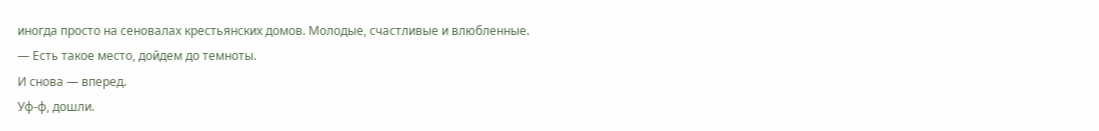иногда просто на сеновалах крестьянских домов. Молодые, счастливые и влюбленные.
— Есть такое место, дойдем до темноты.
И снова — вперед.
Уф-ф, дошли.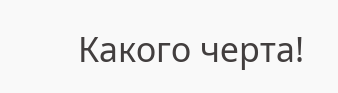Какого черта!